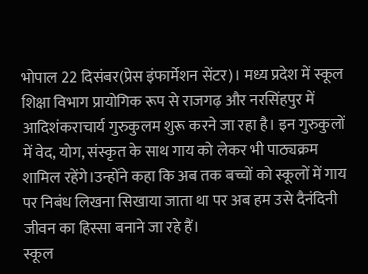भोपाल 22 दिसंबर(प्रेस इंफार्मेशन सेंटर)। मध्य प्रदेश में स्कूल शिक्षा विभाग प्रायोगिक रूप से राजगढ़ और नरसिंहपुर में आदिशंकराचार्य गुरुकुलम शुरू करने जा रहा है। इन गुरुकुलों में वेद, योग, संस्कृत के साथ गाय को लेकर भी पाठ्यक्रम शामिल रहेंगे।उन्होंने कहा कि अब तक बच्चों को स्कूलों में गाय पर निबंध लिखना सिखाया जाता था पर अब हम उसे दैनंदिनी जीवन का हिस्सा बनाने जा रहे हैं।
स्कूल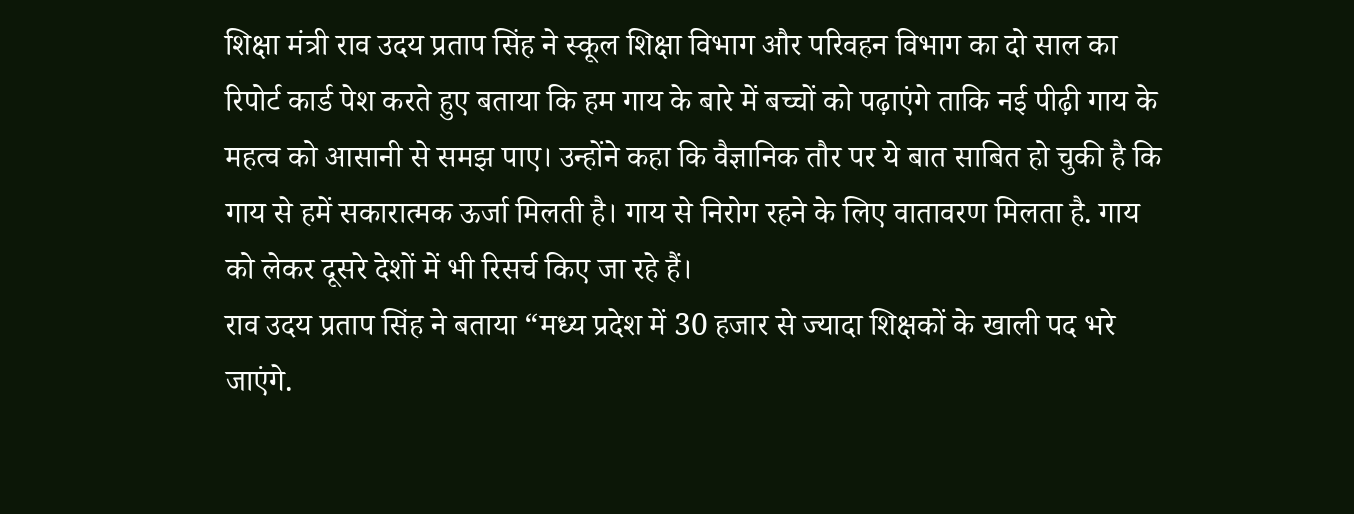शिक्षा मंत्री राव उदय प्रताप सिंह ने स्कूल शिक्षा विभाग और परिवहन विभाग का दो साल का रिपोर्ट कार्ड पेश करते हुए बताया कि हम गाय के बारे में बच्चों को पढ़ाएंगे ताकि नई पीढ़ी गाय के महत्व को आसानी से समझ पाए। उन्होंने कहा कि वैज्ञानिक तौर पर ये बात साबित हो चुकी है कि गाय से हमें सकारात्मक ऊर्जा मिलती है। गाय से निरोग रहने के लिए वातावरण मिलता है. गाय को लेकर दूसरे देशों में भी रिसर्च किए जा रहे हैं।
राव उदय प्रताप सिंह ने बताया “मध्य प्रदेश में 30 हजार से ज्यादा शिक्षकों के खाली पद भरे जाएंगे.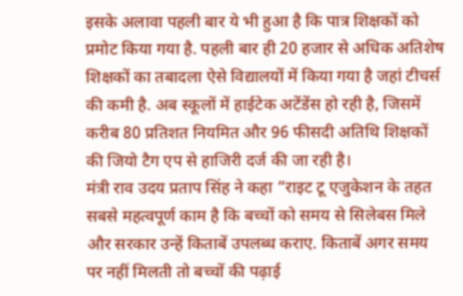इसके अलावा पहली बार ये भी हुआ है कि पात्र शिक्षकों को प्रमोट किया गया है. पहली बार ही 20 हजार से अधिक अतिशेष शिक्षकों का तबादला ऐसे विद्यालयों में किया गया है जहां टीचर्स की कमी है. अब स्कूलों में हाईटेक अटेंडेंस हो रही है, जिसमें करीब 80 प्रतिशत नियमित और 96 फीसदी अतिथि शिक्षकों की जियो टैग एप से हाजिरी दर्ज की जा रही है।
मंत्री राव उदय प्रताप सिंह ने कहा “राइट टू एजुकेशन के तहत सबसे महत्वपूर्ण काम है कि बच्चों को समय से सिलेबस मिले और सरकार उन्हें किताबें उपलब्ध कराए. किताबें अगर समय पर नहीं मिलती तो बच्चों की पढ़ाई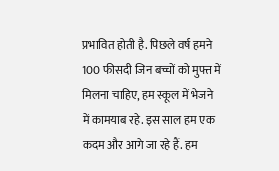प्रभावित होती है. पिछले वर्ष हमने 100 फीसदी जिन बच्चों को मुफ्त में मिलना चाहिए, हम स्कूल में भेजने में कामयाब रहे. इस साल हम एक कदम और आगे जा रहे हैं. हम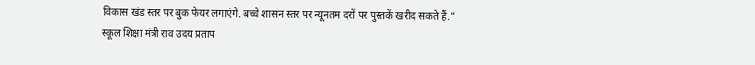विकास खंड स्तर पर बुक फेयर लगाएंगे. बच्चे शासन स्तर पर न्यूनतम दरों पर पुस्तकें खरीद सकते हैं.”
स्कूल शिक्षा मंत्री राव उदय प्रताप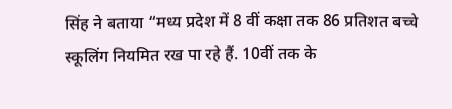सिंह ने बताया “मध्य प्रदेश में 8 वीं कक्षा तक 86 प्रतिशत बच्चे स्कूलिंग नियमित रख पा रहे हैं. 10वीं तक के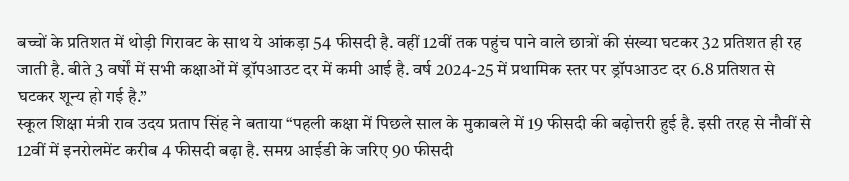बच्चों के प्रतिशत में थोड़ी गिरावट के साथ ये आंकड़ा 54 फीसदी है. वहीं 12वीं तक पहुंच पाने वाले छात्रों की संख्या घटकर 32 प्रतिशत ही रह जाती है. बीते 3 वर्षों में सभी कक्षाओं में ड्रॉपआउट दर में कमी आई है. वर्ष 2024-25 में प्रथामिक स्तर पर ड्रॉपआउट दर 6.8 प्रतिशत से घटकर शून्य हो गई है.”
स्कूल शिक्षा मंत्री राव उदय प्रताप सिंह ने बताया “पहली कक्षा में पिछले साल के मुकाबले में 19 फीसदी की बढ़ोत्तरी हुई है. इसी तरह से नौवीं से 12वीं में इनरोलमेंट करीब 4 फीसदी बढ़ा है. समग्र आईडी के जरिए 90 फीसदी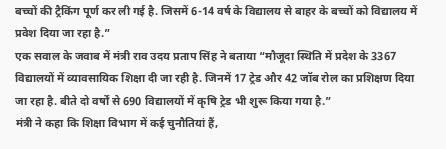बच्चों की ट्रैकिंग पूर्ण कर ली गई है. जिसमें 6-14 वर्ष के विद्यालय से बाहर के बच्चों को विद्यालय में प्रवेश दिया जा रहा है.”
एक सवाल के जवाब में मंत्री राव उदय प्रताप सिंह ने बताया “मौजूदा स्थिति में प्रदेश के 3367 विद्यालयों में व्यावसायिक शिक्षा दी जा रही है. जिनमें 17 ट्रेड और 42 जॉब रोल का प्रशिक्षण दिया जा रहा है. बीते दो वर्षों से 690 विद्यालयों में कृषि ट्रेड भी शुरू किया गया है.”
मंत्री ने कहा कि शिक्षा विभाग में कई चुनौतियां हैं,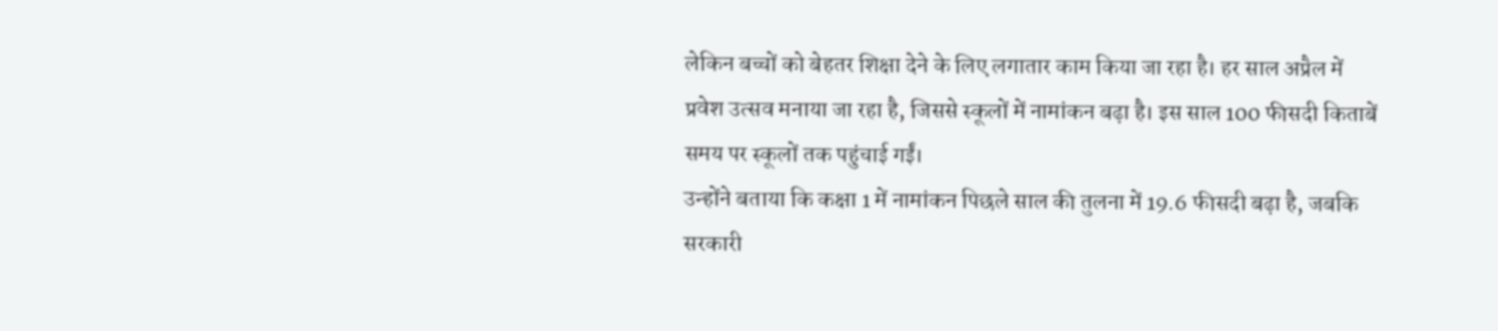लेकिन बच्चों को बेहतर शिक्षा देने के लिए लगातार काम किया जा रहा है। हर साल अप्रैल में प्रवेश उत्सव मनाया जा रहा है, जिससे स्कूलों में नामांकन बढ़ा है। इस साल 100 फीसदी किताबें समय पर स्कूलों तक पहुंचाई गईं।
उन्होंने बताया कि कक्षा 1 में नामांकन पिछले साल की तुलना में 19.6 फीसदी बढ़ा है, जबकि सरकारी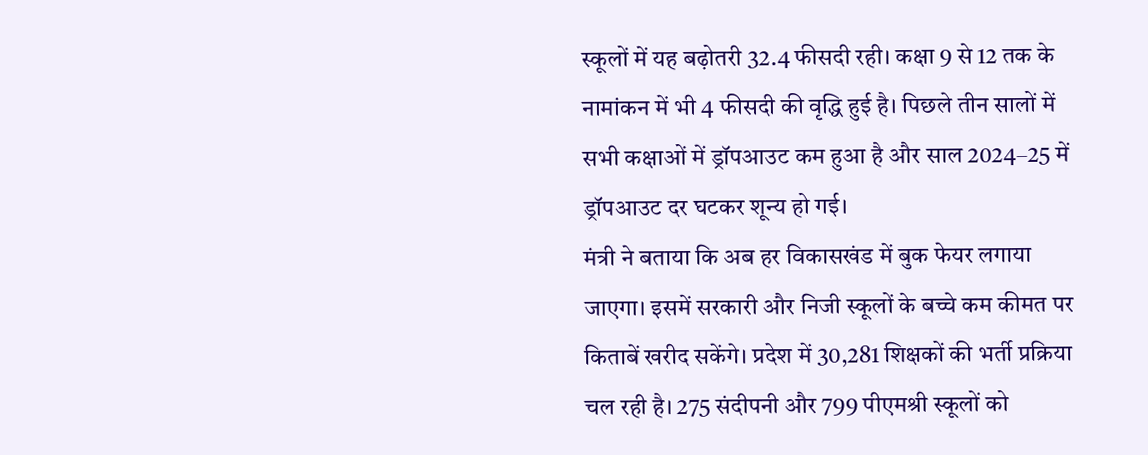स्कूलों में यह बढ़ोतरी 32.4 फीसदी रही। कक्षा 9 से 12 तक के नामांकन में भी 4 फीसदी की वृद्धि हुई है। पिछले तीन सालों में सभी कक्षाओं में ड्रॉपआउट कम हुआ है और साल 2024–25 में ड्रॉपआउट दर घटकर शून्य हो गई।
मंत्री ने बताया कि अब हर विकासखंड में बुक फेयर लगाया जाएगा। इसमें सरकारी और निजी स्कूलों के बच्चे कम कीमत पर किताबें खरीद सकेंगे। प्रदेश में 30,281 शिक्षकों की भर्ती प्रक्रिया चल रही है। 275 संदीपनी और 799 पीएमश्री स्कूलों को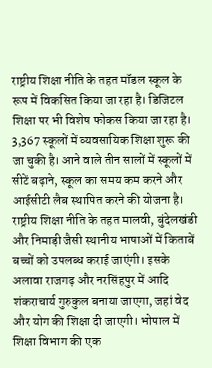राष्ट्रीय शिक्षा नीति के तहत मॉडल स्कूल के रूप में विकसित किया जा रहा है। डिजिटल शिक्षा पर भी विशेष फोकस किया जा रहा है। 3,367 स्कूलों में व्यवसायिक शिक्षा शुरू की जा चुकी है। आने वाले तीन सालों में स्कूलों में सीटें बढ़ाने, स्कूल का समय कम करने और आईसीटी लैब स्थापित करने की योजना है।
राष्ट्रीय शिक्षा नीति के तहत मालवी, बुंदेलखंडी और निमाड़ी जैसी स्थानीय भाषाओं में किताबें बच्चों को उपलब्ध कराई जाएंगी। इसके अलावा राजगढ़ और नरसिंहपुर में आदि शंकराचार्य गुरुकुल बनाया जाएगा, जहां वेद और योग की शिक्षा दी जाएगी। भोपाल में शिक्षा विभाग की एक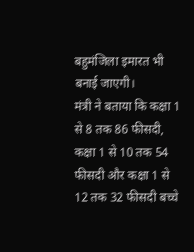बहुमंजिला इमारत भी बनाई जाएगी।
मंत्री ने बताया कि कक्षा 1 से 8 तक 86 फीसदी, कक्षा 1 से 10 तक 54 फीसदी और कक्षा 1 से 12 तक 32 फीसदी बच्चे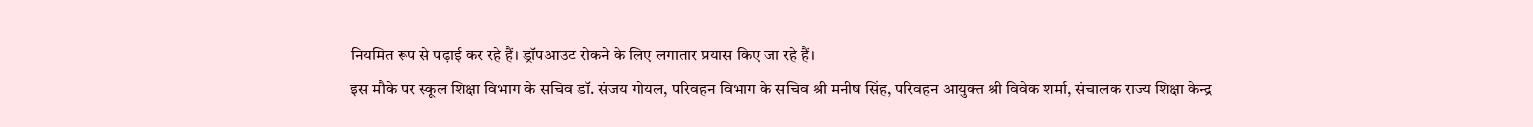नियमित रूप से पढ़ाई कर रहे हैं। ड्रॉपआउट रोकने के लिए लगातार प्रयास किए जा रहे हैं।
इस मौके पर स्कूल शिक्षा विभाग के सचिव डॉ. संजय गोयल, परिवहन विभाग के सचिव श्री मनीष सिंह, परिवहन आयुक्त श्री विवेक शर्मा, संचालक राज्य शिक्षा केन्द्र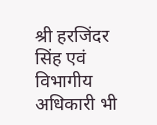श्री हरजिंदर सिंह एवं विभागीय अधिकारी भी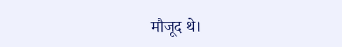मौजूद थे।